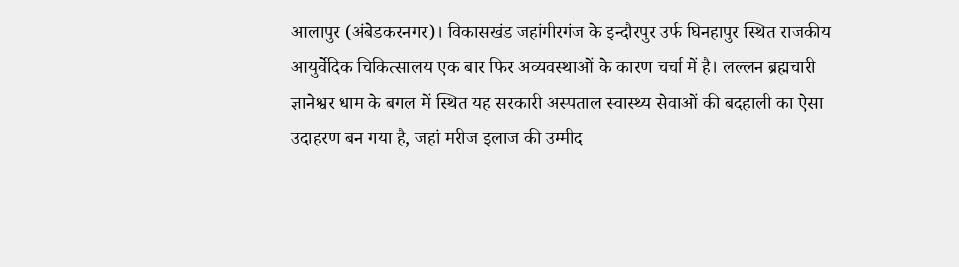आलापुर (अंबेडकरनगर)। विकासखंड जहांगीरगंज के इन्दौरपुर उर्फ घिनहापुर स्थित राजकीय आयुर्वेदिक चिकित्सालय एक बार फिर अव्यवस्थाओं के कारण चर्चा में है। लल्लन ब्रह्मचारी ज्ञानेश्वर धाम के बगल में स्थित यह सरकारी अस्पताल स्वास्थ्य सेवाओं की बदहाली का ऐसा उदाहरण बन गया है, जहां मरीज इलाज की उम्मीद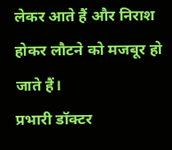लेकर आते हैं और निराश होकर लौटने को मजबूर हो जाते हैं।
प्रभारी डॉक्टर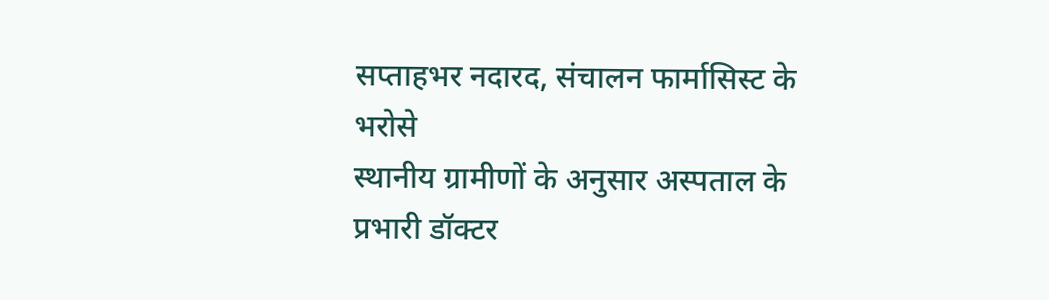सप्ताहभर नदारद, संचालन फार्मासिस्ट के भरोसे
स्थानीय ग्रामीणों के अनुसार अस्पताल के प्रभारी डॉक्टर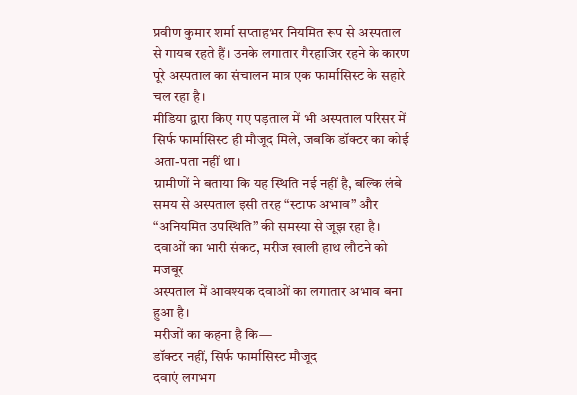प्रवीण कुमार शर्मा सप्ताहभर नियमित रूप से अस्पताल से गायब रहते हैं। उनके लगातार गैरहाजिर रहने के कारण पूरे अस्पताल का संचालन मात्र एक फार्मासिस्ट के सहारे चल रहा है।
मीडिया द्वारा किए गए पड़ताल में भी अस्पताल परिसर में सिर्फ फार्मासिस्ट ही मौजूद मिले, जबकि डॉक्टर का कोई अता-पता नहीं था।
ग्रामीणों ने बताया कि यह स्थिति नई नहीं है, बल्कि लंबे समय से अस्पताल इसी तरह “स्टाफ अभाव” और “अनियमित उपस्थिति” की समस्या से जूझ रहा है।
दवाओं का भारी संकट, मरीज खाली हाथ लौटने को मजबूर
अस्पताल में आवश्यक दवाओं का लगातार अभाव बना हुआ है।
मरीजों का कहना है कि—
डॉक्टर नहीं, सिर्फ फार्मासिस्ट मौजूद
दवाएं लगभग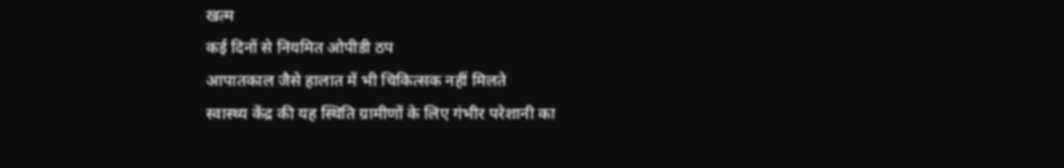खत्म
कई दिनों से नियमित ओपीडी ठप
आपातकाल जैसे हालात में भी चिकित्सक नहीं मिलते
स्वास्थ्य केंद्र की यह स्थिति ग्रामीणों के लिए गंभीर परेशानी का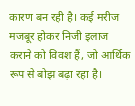कारण बन रही है। कई मरीज मजबूर होकर निजी इलाज कराने को विवश हैं, जो आर्थिक रूप से बोझ बढ़ा रहा है।